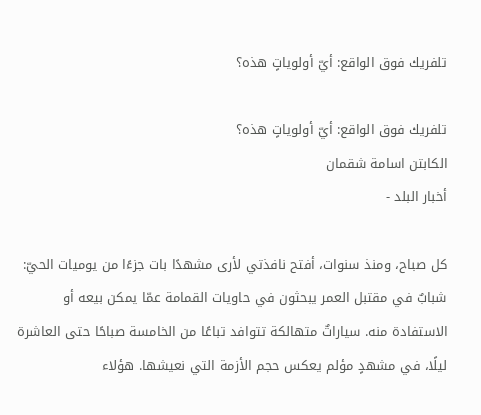تلفريك فوق الواقع: أيّ أولوياتٍ هذه؟

تلفريك فوق الواقع: أيّ أولوياتٍ هذه؟
الكابتن اسامة شقمان
أخبار البلد -

كل صباح، ومنذ سنوات، أفتح نافذتي لأرى مشهدًا بات جزءًا من يوميات الحيّ: شبابٌ في مقتبل العمر يبحثون في حاويات القمامة عمّا يمكن بيعه أو الاستفادة منه. سياراتٌ متهالكة تتوافد تباعًا من الخامسة صباحًا حتى العاشرة ليلًا، في مشهدٍ مؤلم يعكس حجم الأزمة التي نعيشها. هؤلاء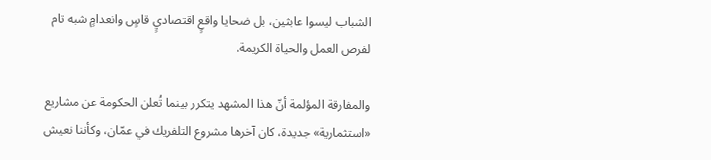الشباب ليسوا عابثين، بل ضحايا واقعٍ اقتصاديٍ قاسٍ وانعدامٍ شبه تام لفرص العمل والحياة الكريمة.

والمفارقة المؤلمة أنّ هذا المشهد يتكرر بينما تُعلن الحكومة عن مشاريع «استثمارية» جديدة، كان آخرها مشروع التلفريك في عمّان، وكأننا نعيش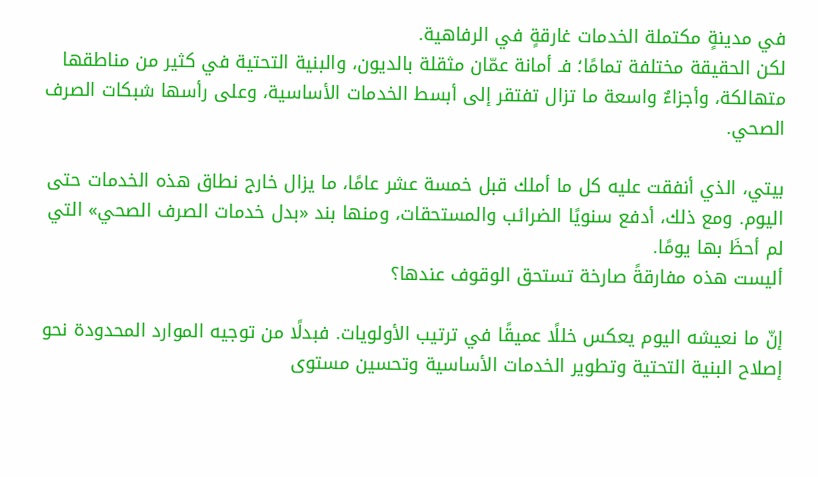في مدينةٍ مكتملة الخدمات غارقةٍ في الرفاهية.
لكن الحقيقة مختلفة تمامًا؛ فـ أمانة عمّان مثقلة بالديون، والبنية التحتية في كثير من مناطقها متهالكة، وأجزاءٌ واسعة ما تزال تفتقر إلى أبسط الخدمات الأساسية، وعلى رأسها شبكات الصرف الصحي.

بيتي، الذي أنفقت عليه كل ما أملك قبل خمسة عشر عامًا، ما يزال خارج نطاق هذه الخدمات حتى اليوم. ومع ذلك، أدفع سنويًا الضرائب والمستحقات، ومنها بند «بدل خدمات الصرف الصحي» التي لم أحظَ بها يومًا.
أليست هذه مفارقةً صارخة تستحق الوقوف عندها؟

إنّ ما نعيشه اليوم يعكس خللًا عميقًا في ترتيب الأولويات. فبدلًا من توجيه الموارد المحدودة نحو إصلاح البنية التحتية وتطوير الخدمات الأساسية وتحسين مستوى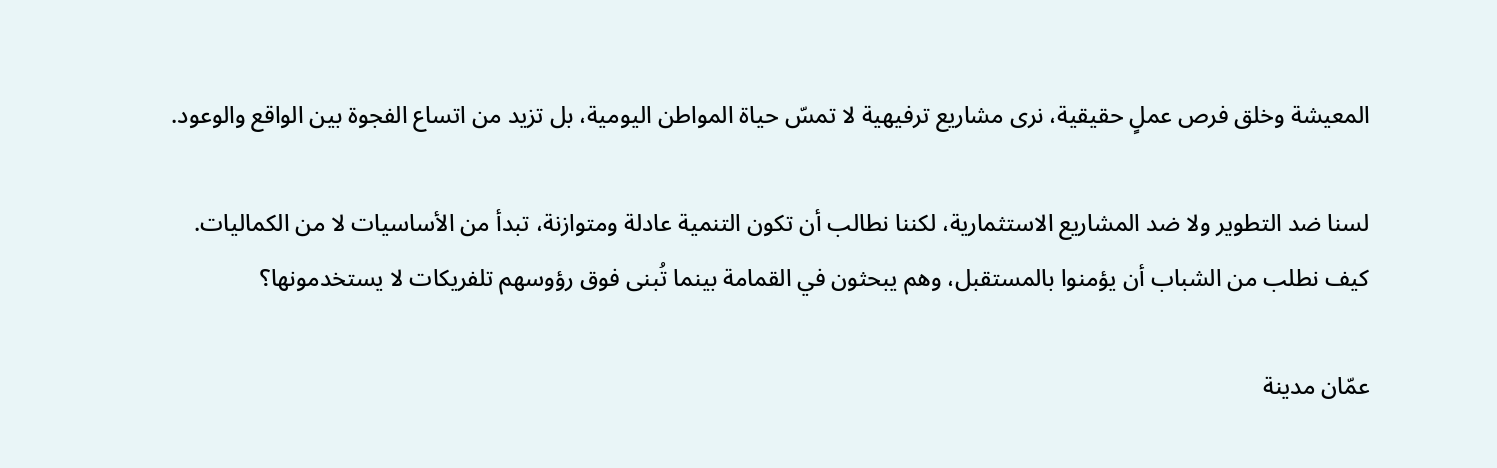المعيشة وخلق فرص عملٍ حقيقية، نرى مشاريع ترفيهية لا تمسّ حياة المواطن اليومية، بل تزيد من اتساع الفجوة بين الواقع والوعود.

لسنا ضد التطوير ولا ضد المشاريع الاستثمارية، لكننا نطالب أن تكون التنمية عادلة ومتوازنة، تبدأ من الأساسيات لا من الكماليات.
كيف نطلب من الشباب أن يؤمنوا بالمستقبل، وهم يبحثون في القمامة بينما تُبنى فوق رؤوسهم تلفريكات لا يستخدمونها؟

عمّان مدينة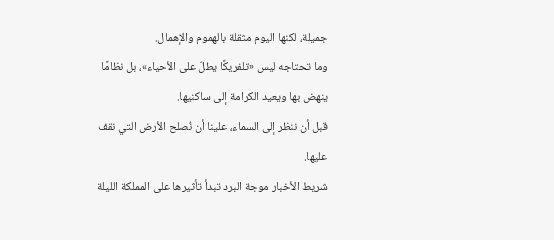جميلة، لكنها اليوم مثقلة بالهموم والإهمال.
وما تحتاجه ليس «تلفريكًا يطلّ على الأحياء»، بل نظامًا ينهض بها ويعيد الكرامة إلى ساكنيها.
قبل أن ننظر إلى السماء، علينا أن نُصلح الأرض التي نقف عليها.
شريط الأخبار موجة البرد تبدأ تأثيرها على المملكة الليلة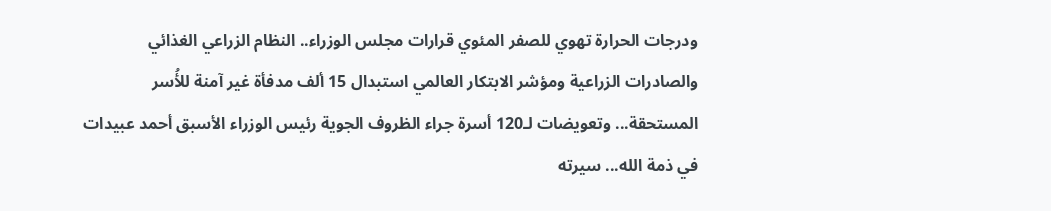ودرجات الحرارة تهوي للصفر المئوي قرارات مجلس الوزراء.. النظام الزراعي الغذائي والصادرات الزراعية ومؤشر الابتكار العالمي استبدال 15 ألف مدفأة غير آمنة للأُسر المستحقة... وتعويضات لـ120 أسرة جراء الظروف الجوية رئيس الوزراء الأسبق أحمد عبيدات في ذمة الله... سيرته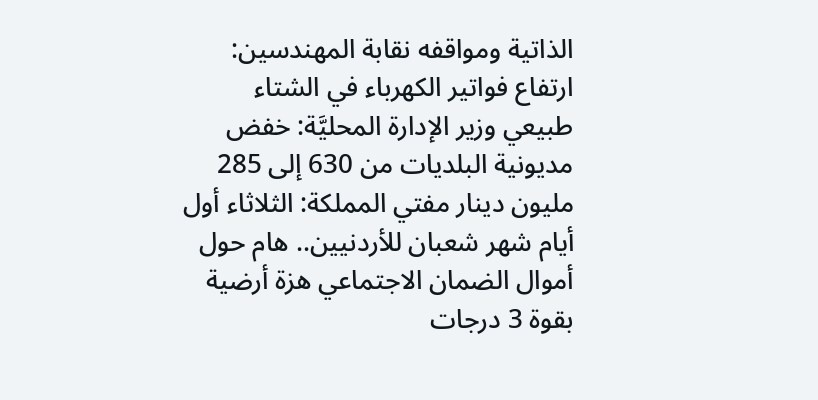الذاتية ومواقفه نقابة المهندسين: ارتفاع فواتير الكهرباء في الشتاء طبيعي وزير الإدارة المحليَّة: خفض مديونية البلديات من 630 إلى 285 مليون دينار مفتي المملكة: الثلاثاء أول أيام شهر شعبان للأردنيين.. هام حول أموال الضمان الاجتماعي هزة أرضية بقوة 3 درجات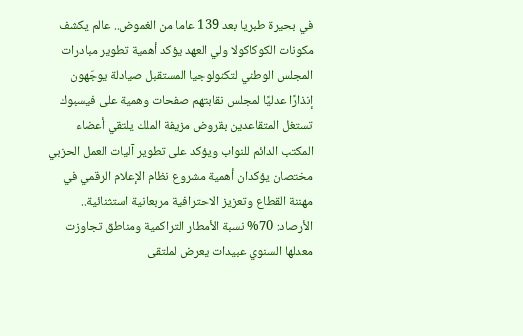في بحيرة طبريا بعد 139 عاما من الغموض.. عالم يكشف مكونات الكوكاكولا ولي العهد يؤكد أهمية تطوير مبادرات المجلس الوطني لتكنولوجيا المستقبل صيادلة يوجّهون إنذارًا عدليًا لمجلس نقابتهم صفحات وهمية على فيسبوك تستغل المتقاعدين بقروض مزيفة الملك يلتقي أعضاء المكتب الدائم للنواب ويؤكد على تطوير آليات العمل الحزبي مختصان يؤكدان أهمية مشروع نظام الإعلام الرقمي في مهننة القطاع وتعزيز الاحترافية مربعانية استثنائية.. الأرصاد: 70% نسبة الأمطار التراكمية ومناطق تجاوزت معدلها السنوي عبيدات يعرض لملتقى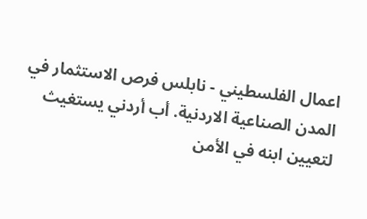اعمال الفلسطيني - نابلس فرص الاستثمار في المدن الصناعية الاردنية. أب أردني يستغيث لتعيين ابنه في الأمن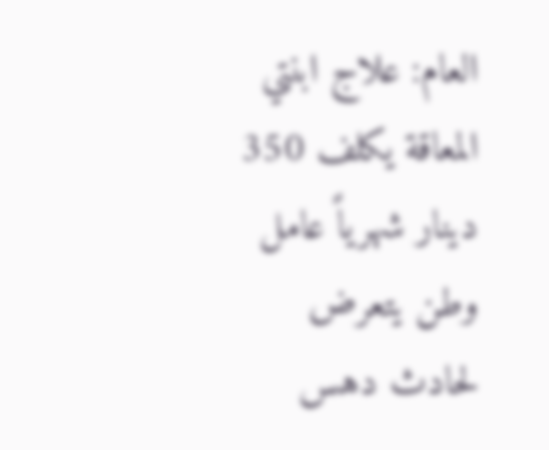العام: علاج ابنتي المعاقة يكلف 350 دينار شهرياً عامل وطن يتعرض لحادث دهس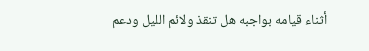أثناء قيامه بواجبه هل تنقذ ولائم الليل ودعم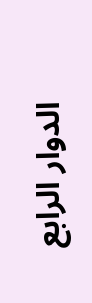الدوار الرابع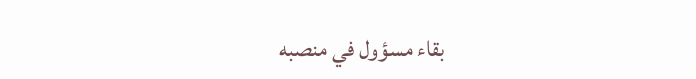بقاء مسؤول في منصبه